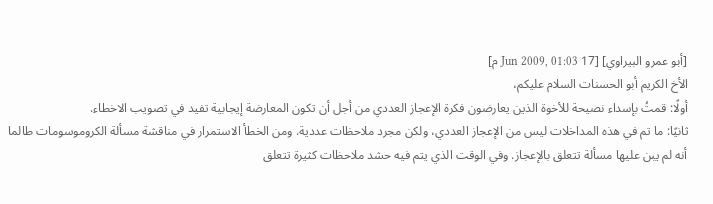[أبو عمرو البيراوي] [17 Jun 2009, 01:03 م]
الأخ الكريم أبو الحسنات السلام عليكم،
أولًا: قمتُ بإسداء نصيحة للأخوة الذين يعارضون فكرة الإعجاز العددي من أجل أن تكون المعارضة إيجابية تفيد في تصويب الاخطاء.
ثانيًا: ما تم في هذه المداخلات ليس من الإعجاز العددي، ولكن مجرد ملاحظات عددية. ومن الخطأ الاستمرار في مناقشة مسألة الكروموسومات طالما أنه لم يبن عليها مسألة تتعلق بالإعجاز. وفي الوقت الذي يتم فيه حشد ملاحظات كثيرة تتعلق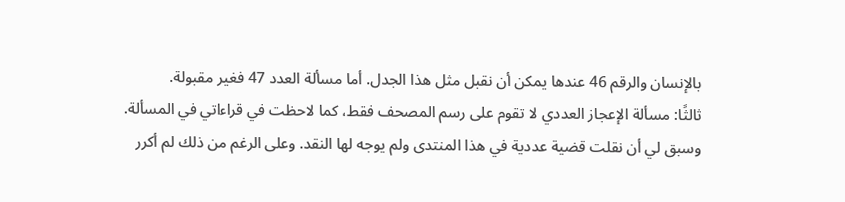بالإنسان والرقم 46 عندها يمكن أن نقبل مثل هذا الجدل. أما مسألة العدد 47 فغير مقبولة.
ثالثًا: مسألة الإعجاز العددي لا تقوم على رسم المصحف فقط، كما لاحظت في قراءاتي في المسألة. وسبق لي أن نقلت قضية عددية في هذا المنتدى ولم يوجه لها النقد. وعلى الرغم من ذلك لم أكرر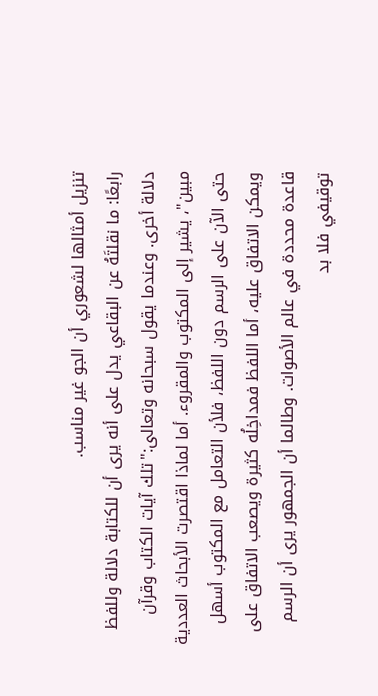تنزيل أمثالها لشعوري أن الجو غير مناسب.
رابعًا: ما نقلتَهُ عن البقاعي يدل على أنه يرى أن للكتابة دلالة وللفظ دلالة أخرى. وعندما يقول سبحانه وتعالى:"تلك آيات الكتاب وقرآن مبين"، يشير إلى المكتوب والمقروء. أما لماذا اقتصرت الأبحاث العددية حتى الآن على الرسم دون اللفظ، فلأن التعامل مع المكتوب أسهل ويمكن الاتفاق عليه، أما اللفظ فمداخِلُه كثيرة ويصعب الاتفاق على قاعدة محددة في عالم الأصوات. وطالما أن الجمهور يرى أن الرسم توقيفي فلا بد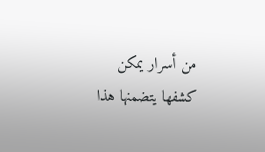من أسرار يمكن كشفها يتضمنها هذا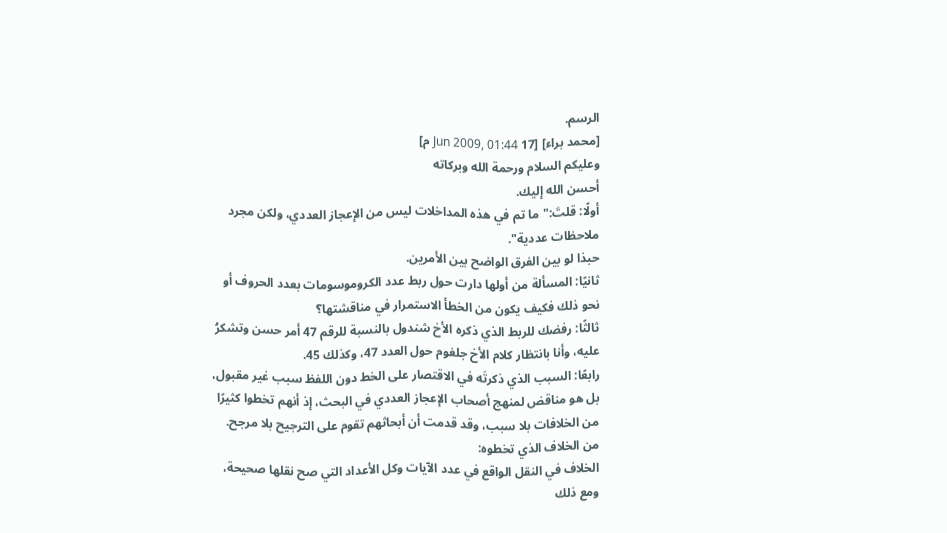الرسم.
[محمد براء] [17 Jun 2009, 01:44 م]
وعليكم السلام ورحمة الله وبركاته
أحسن الله إليك.
أولًا: قلتَ:"ما تم في هذه المداخلات ليس من الإعجاز العددي، ولكن مجرد ملاحظات عددية".
حبذا لو بين الفرق الواضح بين الأمرين.
ثانيًا: المسألة من أولها دارت حول ربط عدد الكروموسومات بعدد الحروف أو نحو ذلك فكيف يكون من الخطأ الاستمرار في مناقشتها؟
ثالثًا: رفضك للربط الذي ذكره الأخ شندول بالنسبة للرقم 47 أمر حسن وتشكرُ عليه، وأنا بانتظار كلام الأخ جلغوم حول العدد 47، وكذلك 45.
رابعًا: السبب الذي ذكرتَه في الاقتصار على الخط دون اللفظ سبب غير مقبول، بل هو مناقض لمنهج أصحاب الإعجاز العددي في البحث، إذ أنهم تخطوا كثيرًا من الخلافات بلا سبب، وقد قدمت أن أبحاثهم تقوم على الترجيح بلا مرجح.
من الخلاف الذي تخطوه:
الخلاف في النقل الواقع في عدد الآيات وكل الأعداد التي صح نقلها صحيحة، ومع ذلك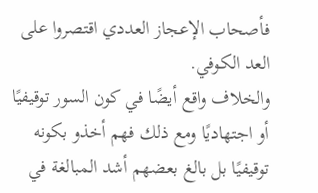فأصحاب الإعجاز العددي اقتصروا على العد الكوفي.
والخلاف واقع أيضًا في كون السور توقيفيًا أو اجتهاديًا ومع ذلك فهم أخذو بكونه توقيفيًا بل بالغ بعضهم أشد المبالغة في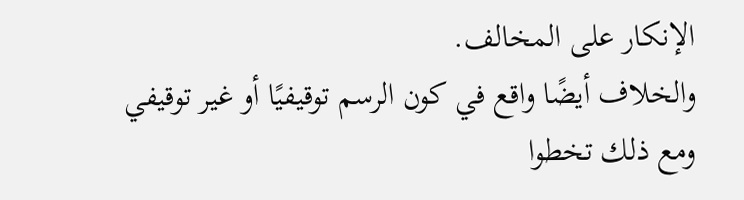الإنكار على المخالف.
والخلاف أيضًا واقع في كون الرسم توقيفيًا أو غير توقيفي ومع ذلك تخطوا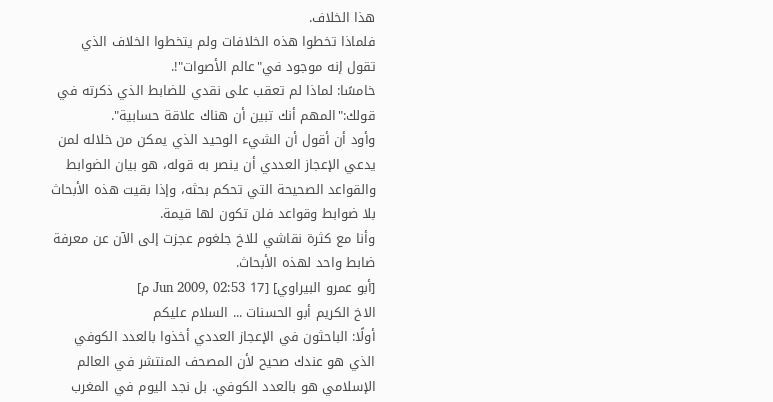هذا الخلاف.
فلماذا تخطوا هذه الخلافات ولم يتخطوا الخلاف الذي تقول إنه موجود في"عالم الأصوات"!.
خامسًا: لماذا لم تعقب على نقدي للضابط الذي ذكرته في قولك:"المهم أنك تبين أن هناك علاقة حسابية".
وأود أن أقول أن الشيء الوحيد الذي يمكن من خلاله لمن يدعي الإعجاز العددي أن ينصر به قوله، هو بيان الضوابط والقواعد الصحيحة التي تحكم بحثه، وإذا بقيت هذه الأبحاث بلا ضوابط وقواعد فلن تكون لها قيمة.
وأنا مع كثرة نقاشي للاخ جلغوم عجزت إلى الآن عن معرفة ضابط واحد لهذه الأبحاث.
[أبو عمرو البيراوي] [17 Jun 2009, 02:53 م]
الاخ الكريم أبو الحسنات ... السلام عليكم
أولًا: الباحثون في الإعجاز العددي أخذوا بالعدد الكوفي الذي هو عندك صحيح لأن المصحف المنتشر في العالم الإسلامي هو بالعدد الكوفي. بل نجد اليوم في المغرب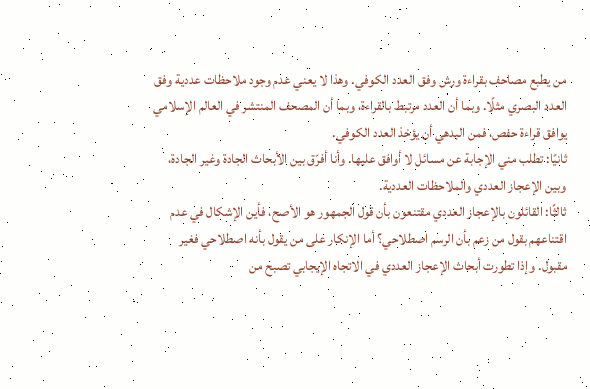من يطبع مصاحف بقراءة ورش وفق العدد الكوفي. وهذا لا يعني عدم وجود ملاحظات عددية وفق العدد البصري مثلًا. وبما أن العدد مرتبط بالقراءة، وبما أن المصحف المنتشر في العالم الإسلامي يوافق قراءة حفص، فمن البدهي أن يؤخذ العدد الكوفي.
ثانيًا: تطلب مني الإجابة عن مسائل لا أوافق عليها. وأنا أفرّق بين الأبحاث الجادة وغير الجادة، وبين الإعجاز العددي والملاحظات العددية.
ثالثًا: القائلون بالإعجاز العددي مقتنعون بأن قول الجمهور هو الأصح، فأين الإشكال في عدم اقتناعهم بقول من زعم بأن الرسم اصطلاحي؟ أما الإنكار على من يقول بأنه اصطلاحي فغير مقبول. وإذا تطورت أبحاث الإعجاز العددي في الاتجاه الإيجابي تصبح من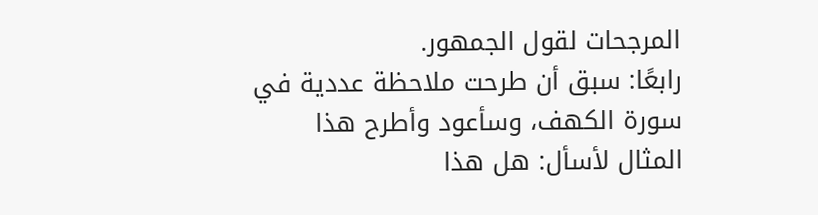المرجحات لقول الجمهور.
رابعًا: سبق أن طرحت ملاحظة عددية في سورة الكهف، وسأعود وأطرح هذا المثال لأسأل: هل هذا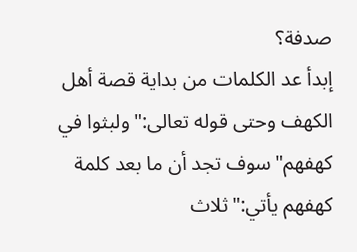صدفة؟
إبدأ عد الكلمات من بداية قصة أهل الكهف وحتى قوله تعالى:"ولبثوا في كهفهم"سوف تجد أن ما بعد كلمة كهفهم يأتي:"ثلاث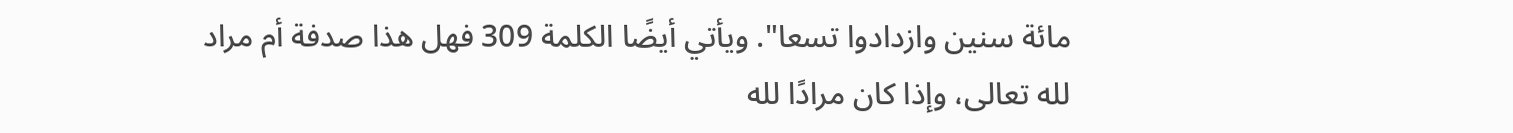مائة سنين وازدادوا تسعا". ويأتي أيضًا الكلمة 309 فهل هذا صدفة أم مراد لله تعالى، وإذا كان مرادًا لله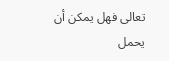تعالى فهل يمكن أن يحمل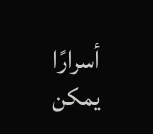أسرارًا يمكن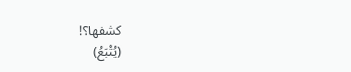كشفها؟!
(يُتْبَعُ)